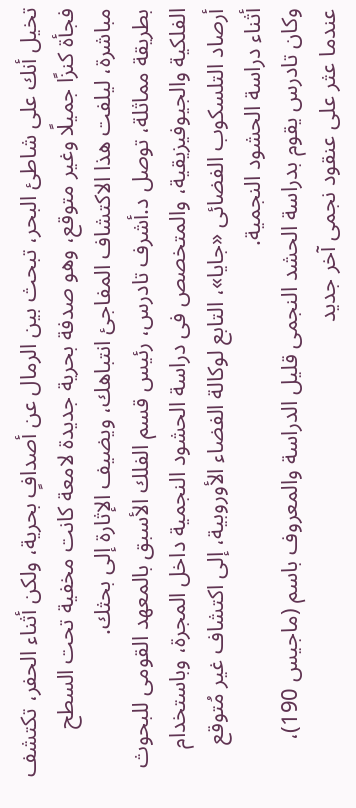تخيل أنك على شاطئ البحر، تبحث بين الرمال عن أصدافٍ بحرية، ولكن أثناء الحفر، تكتشف فجأة كنزًا جميلًا وغير متوقع، وهو صدفة بحرية جديدة لامعة كانت مخفية تحت السطح مباشرة، ليلفت هذا الاكتشاف المفاجئ انتباهك، ويضيف الإثارة إلى بحثك.
بطريقة مماثلة، توصل د.أشرف تادرس، رئيس قسم الفلك الأسبق بالمعهد القومى للبحوث الفلكية والجيوفيزيقية، والمتخصص فى دراسة الحشود النجمية داخل المجرة، وباستخدام أرصاد التلسكوب الفضائى «جايا»، التابع لوكالة الفضاء الأوروبية، إلى اكتشاف غير مُتوقع أثناء دراسة الحشود النجمية.
وكان تادرس يقوم بدراسة الحشد النجمى قليل الدراسة والمعروف باسم (ماجيس 190)، عندما عثر على عنقود نجمى آخر جديد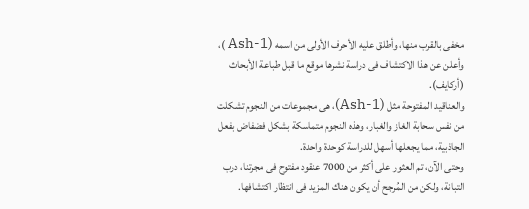مخفى بالقرب منها، وأطلق عليه الأحرف الأولى من اسمه (Ash-1 )، وأعلن عن هذا الاكتشاف فى دراسة نشرها موقع ما قبل طباعة الأبحاث (أركايف).
والعناقيد المفتوحة مثل (Ash-1)، هى مجموعات من النجوم تشكلت من نفس سحابة الغاز والغبار، وهذه النجوم متماسكة بشكل فضفاض بفعل الجاذبية، مما يجعلها أسهل للدراسة كوحدة واحدة.
وحتى الآن، تم العثور على أكثر من 7000 عنقود مفتوح فى مجرتنا، درب التبانة، ولكن من المُرجح أن يكون هناك المزيد فى انتظار اكتشافها.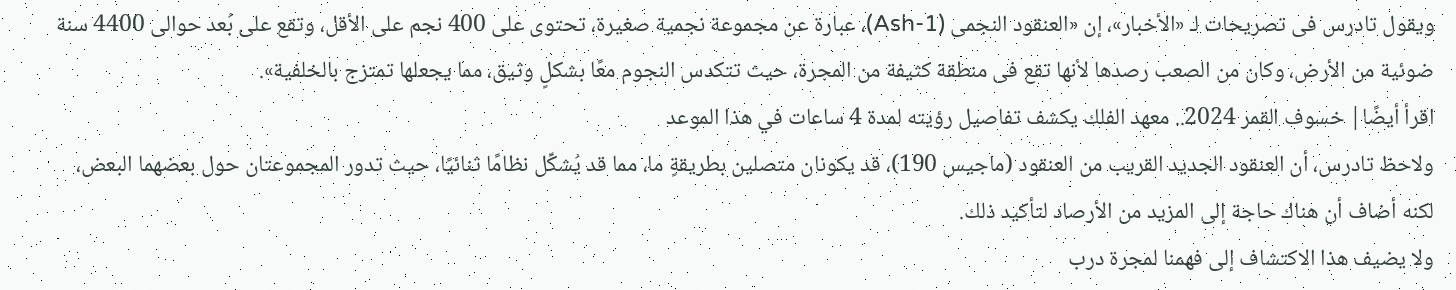ويقول تادرس فى تصريحات لـ «الأخبار»، إن «العنقود النجمى (Ash-1)، عبارة عن مجموعة نجمية صغيرة، تحتوى على 400 نجم على الأقل، وتقع على بُعد حوالى 4400 سنة ضوئية من الأرض، وكان من الصعب رصدها لأنها تقع فى منطقة كثيفة من المجرة، حيث تتكدس النجوم معًا بشكلٍ وثيق، مما يجعلها تمتزج بالخلفية».
اقرأ أيضًا| خسوف القمر 2024.. معهد الفلك يكشف تفاصيل رؤيته لمدة 4 ساعات في هذا الموعد
ولاحظ تادرس، أن العنقود الجديد القريب من العنقود (ماجيس 190)، قد يكونان متصلين بطريقةٍ ما، مما قد يُشكِّل نظامًا ثنائيًا، حيث تدور المجموعتان حول بعضهما البعض، لكنه أضاف أن هناك حاجة إلى المزيد من الأرصاد لتأكيد ذلك.
ولا يضيف هذا الاكتشاف إلى فهمنا لمجرة درب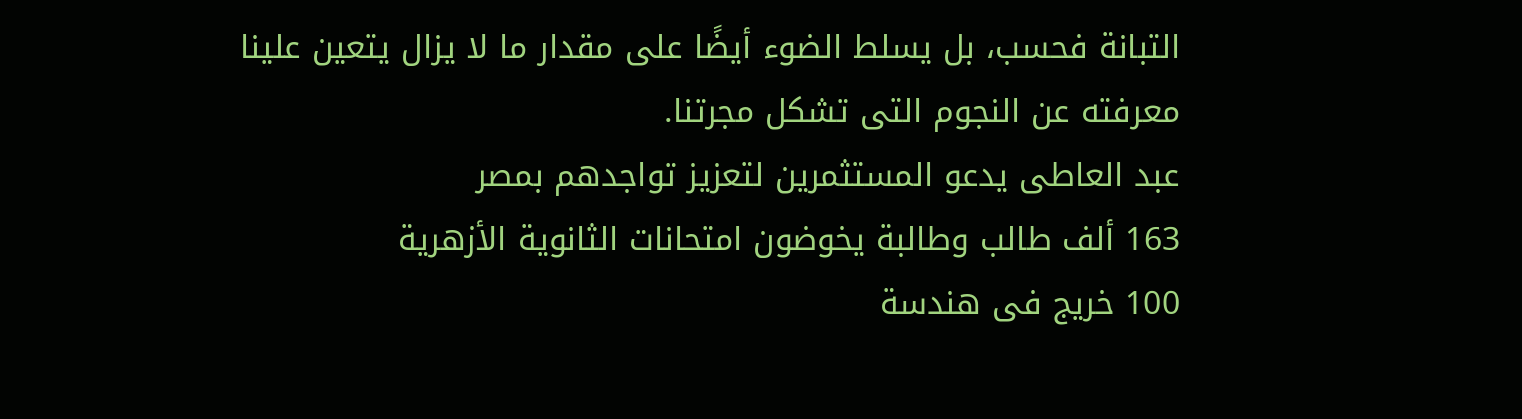التبانة فحسب، بل يسلط الضوء أيضًا على مقدار ما لا يزال يتعين علينا معرفته عن النجوم التى تشكل مجرتنا.
عبد العاطى يدعو المستثمرين لتعزيز تواجدهم بمصر
163 ألف طالب وطالبة يخوضون امتحانات الثانوية الأزهرية
100 خريج فى هندسة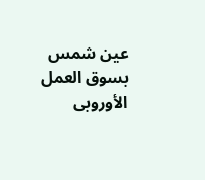عين شمس بسوق العمل الأوروبى